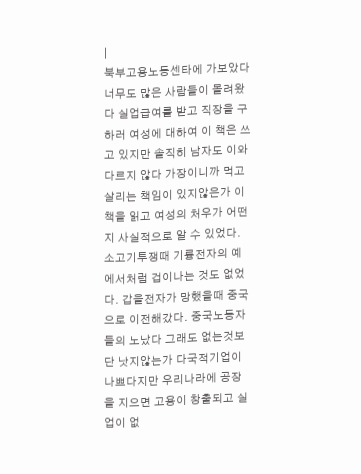|
북부고용노동센타에 가보았다 너무도 많은 사람들이 몰려왔다 실업급여를 받고 직장을 구하러 여성에 대하여 이 책은 쓰고 있지만 솔직히 남자도 이와 다르지 않다 가장이니까 먹고살리는 책임이 있지않은가 이 책을 읽고 여성의 처우가 어떤지 사실적으로 알 수 있었다. 소고기투쟁때 기륭전자의 예에서처럼 겁이나는 것도 없었다. 갑을전자가 망했을때 중국으로 이전해갔다. 중국노동자들의 노났다 그래도 없는것보단 낫지않는가 다국적기업이 나쁘다지만 우리나라에 공장을 지으면 고용이 창출되고 실업이 없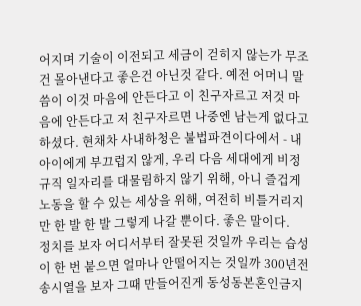어지며 기술이 이전되고 세금이 걷히지 않는가 무조건 몰아낸다고 좋은건 아닌것 같다. 예전 어머니 말씀이 이것 마음에 안든다고 이 친구자르고 저것 마음에 안든다고 저 친구자르면 나중엔 남는게 없다고 하셨다. 현채차 사내하청은 불법파견이다에서 - 내 아이에게 부끄럽지 않게, 우리 다음 세대에게 비정규직 일자리를 대물림하지 않기 위해, 아니 즐겁게 노동을 할 수 있는 세상을 위해, 여전히 비틀거리지만 한 발 한 발 그렇게 나갈 뿐이다. 좋은 말이다.
정치를 보자 어디서부터 잘못된 것일까 우리는 습성이 한 번 붙으면 얼마나 안떨어지는 것일까 300년전 송시열을 보자 그때 만들어진게 동성동본혼인금지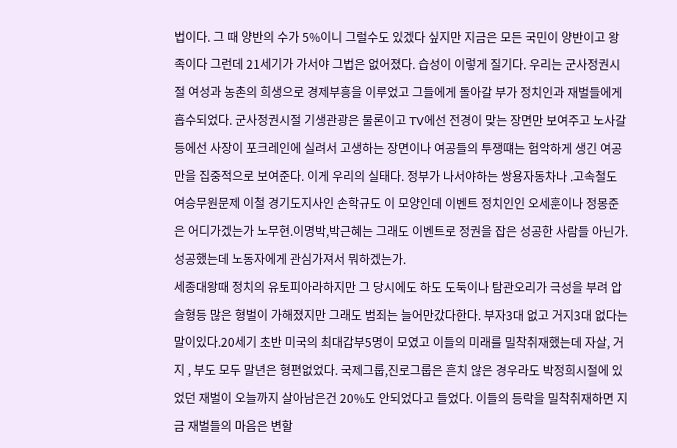법이다. 그 때 양반의 수가 5%이니 그럴수도 있겠다 싶지만 지금은 모든 국민이 양반이고 왕족이다 그런데 21세기가 가서야 그법은 없어졌다. 습성이 이렇게 질기다. 우리는 군사정권시절 여성과 농촌의 희생으로 경제부흥을 이루었고 그들에게 돌아갈 부가 정치인과 재벌들에게 흡수되었다. 군사정권시절 기생관광은 물론이고 TV에선 전경이 맞는 장면만 보여주고 노사갈등에선 사장이 포크레인에 실려서 고생하는 장면이나 여공들의 투쟁떄는 험악하게 생긴 여공만을 집중적으로 보여준다. 이게 우리의 실태다. 정부가 나서야하는 쌍용자동차나 .고속철도 여승무원문제 이철 경기도지사인 손학규도 이 모양인데 이벤트 정치인인 오세훈이나 정몽준은 어디가겠는가 노무현.이명박,박근혜는 그래도 이벤트로 정권을 잡은 성공한 사람들 아닌가. 성공했는데 노동자에게 관심가져서 뭐하겠는가.
세종대왕때 정치의 유토피아라하지만 그 당시에도 하도 도둑이나 탐관오리가 극성을 부려 압슬형등 많은 형벌이 가해졌지만 그래도 범죄는 늘어만갔다한다. 부자3대 없고 거지3대 없다는 말이있다.20세기 초반 미국의 최대갑부5명이 모였고 이들의 미래를 밀착취재했는데 자살, 거지 , 부도 모두 말년은 형편없었다. 국제그룹,진로그룹은 흔치 않은 경우라도 박정희시절에 있었던 재벌이 오늘까지 살아남은건 20%도 안되었다고 들었다. 이들의 등락을 밀착취재하면 지금 재벌들의 마음은 변할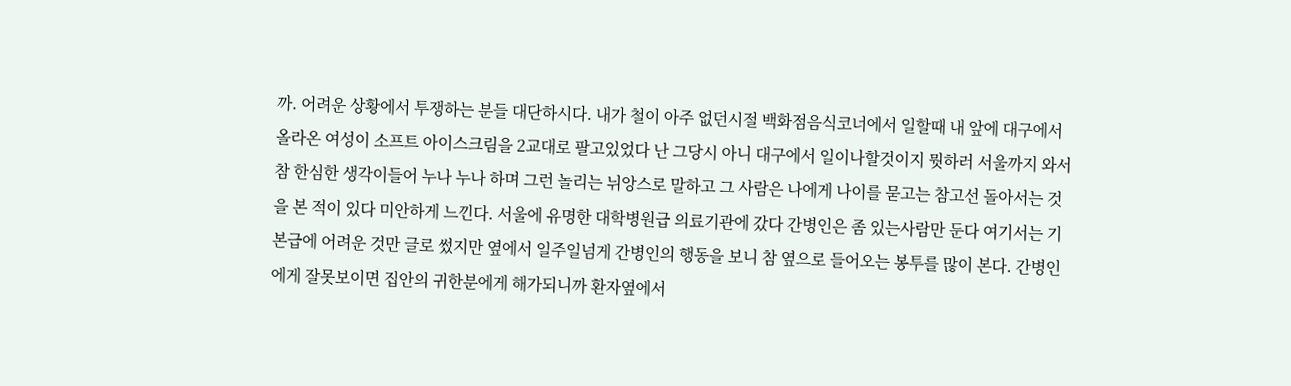까. 어려운 상황에서 투쟁하는 분들 대단하시다. 내가 철이 아주 없던시절 백화점음식코너에서 일할때 내 앞에 대구에서 올라온 여성이 소프트 아이스크림을 2교대로 팔고있었다 난 그당시 아니 대구에서 일이나할것이지 뭣하러 서울까지 와서 참 한심한 생각이들어 누나 누나 하며 그런 놀리는 뉘앙스로 말하고 그 사람은 나에게 나이를 묻고는 참고선 돌아서는 것을 본 적이 있다 미안하게 느낀다. 서울에 유명한 대학병원급 의료기관에 갔다 간병인은 좀 있는사람만 둔다 여기서는 기본급에 어려운 것만 글로 썼지만 옆에서 일주일넘게 간병인의 행동을 보니 참 옆으로 들어오는 봉투를 많이 본다. 간병인에게 잘못보이면 집안의 귀한분에게 해가되니까 환자옆에서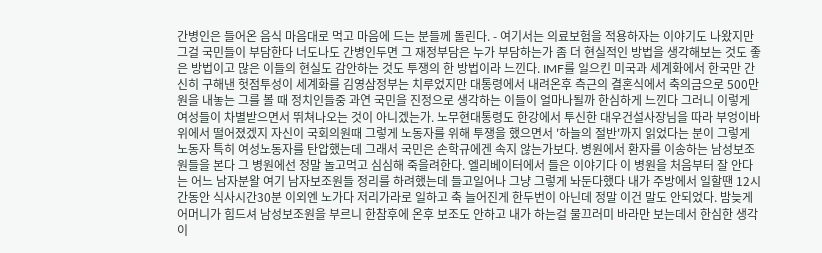간병인은 들어온 음식 마음대로 먹고 마음에 드는 분들께 돌린다. - 여기서는 의료보험을 적용하자는 이야기도 나왔지만 그걸 국민들이 부담한다 너도나도 간병인두면 그 재정부담은 누가 부담하는가 좀 더 현실적인 방법을 생각해보는 것도 좋은 방법이고 많은 이들의 현실도 감안하는 것도 투쟁의 한 방법이라 느낀다. IMF를 일으킨 미국과 세계화에서 한국만 간신히 구해낸 헛점투성이 세계화를 김영삼정부는 치루었지만 대통령에서 내려온후 측근의 결혼식에서 축의금으로 500만원을 내놓는 그를 볼 때 정치인들중 과연 국민을 진정으로 생각하는 이들이 얼마나될까 한심하게 느낀다 그러니 이렇게 여성들이 차별받으면서 뛰쳐나오는 것이 아니겠는가. 노무현대통령도 한강에서 투신한 대우건설사장님을 따라 부엉이바위에서 떨어졌겠지 자신이 국회의원때 그렇게 노동자를 위해 투쟁을 했으면서 '하늘의 절반'까지 읽었다는 분이 그렇게 노동자 특히 여성노동자를 탄압했는데 그래서 국민은 손학규에겐 속지 않는가보다. 병원에서 환자를 이송하는 남성보조원들을 본다 그 병원에선 정말 놀고먹고 심심해 죽을려한다. 엘리베이터에서 들은 이야기다 이 병원을 처음부터 잘 안다는 어느 남자분왈 여기 남자보조원들 정리를 하려했는데 들고일어나 그냥 그렇게 놔둔다했다 내가 주방에서 일할땐 12시간동안 식사시간30분 이외엔 노가다 저리가라로 일하고 축 늘어진게 한두번이 아닌데 정말 이건 말도 안되었다. 밤늦게 어머니가 힘드셔 남성보조원을 부르니 한참후에 온후 보조도 안하고 내가 하는걸 물끄러미 바라만 보는데서 한심한 생각이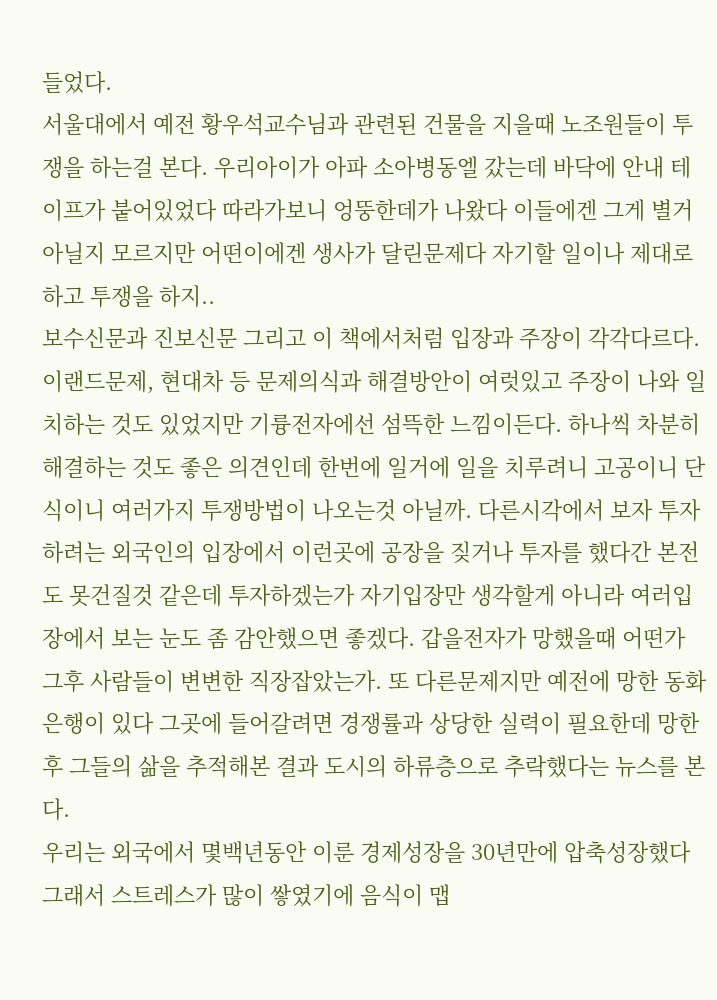들었다.
서울대에서 예전 황우석교수님과 관련된 건물을 지을때 노조원들이 투쟁을 하는걸 본다. 우리아이가 아파 소아병동엘 갔는데 바닥에 안내 테이프가 붙어있었다 따라가보니 엉뚱한데가 나왔다 이들에겐 그게 별거 아닐지 모르지만 어떤이에겐 생사가 달린문제다 자기할 일이나 제대로 하고 투쟁을 하지..
보수신문과 진보신문 그리고 이 책에서처럼 입장과 주장이 각각다르다. 이랜드문제, 현대차 등 문제의식과 해결방안이 여럿있고 주장이 나와 일치하는 것도 있었지만 기륭전자에선 섬뜩한 느낌이든다. 하나씩 차분히 해결하는 것도 좋은 의견인데 한번에 일거에 일을 치루려니 고공이니 단식이니 여러가지 투쟁방법이 나오는것 아닐까. 다른시각에서 보자 투자하려는 외국인의 입장에서 이런곳에 공장을 짖거나 투자를 했다간 본전도 못건질것 같은데 투자하겠는가 자기입장만 생각할게 아니라 여러입장에서 보는 눈도 좀 감안했으면 좋겠다. 갑을전자가 망했을때 어떤가 그후 사람들이 변변한 직장잡았는가. 또 다른문제지만 예전에 망한 동화은행이 있다 그곳에 들어갈려면 경쟁률과 상당한 실력이 필요한데 망한후 그들의 삶을 추적해본 결과 도시의 하류층으로 추락했다는 뉴스를 본다.
우리는 외국에서 몇백년동안 이룬 경제성장을 30년만에 압축성장했다 그래서 스트레스가 많이 쌓였기에 음식이 맵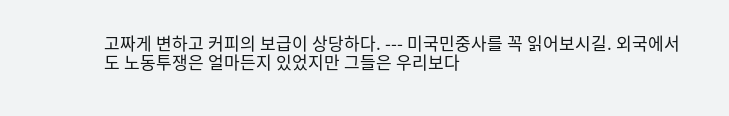고짜게 변하고 커피의 보급이 상당하다. --- 미국민중사를 꼭 읽어보시길. 외국에서도 노동투쟁은 얼마든지 있었지만 그들은 우리보다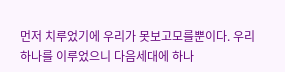먼저 치루었기에 우리가 못보고모를뿐이다. 우리 하나를 이루었으니 다음세대에 하나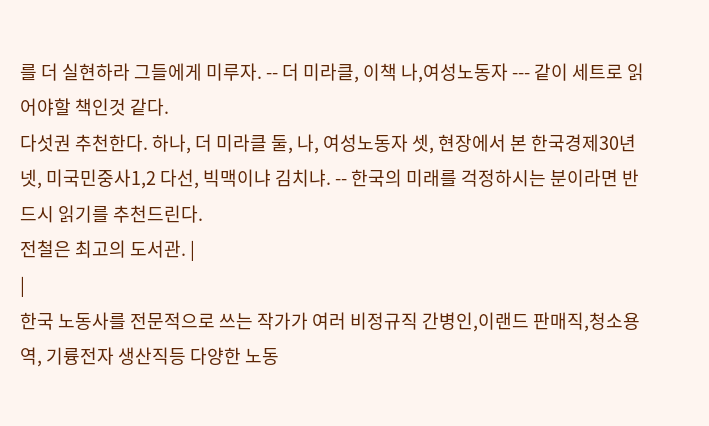를 더 실현하라 그들에게 미루자. -- 더 미라클, 이책 나,여성노동자 --- 같이 세트로 읽어야할 책인것 같다.
다섯권 추천한다. 하나, 더 미라클 둘, 나, 여성노동자 셋, 현장에서 본 한국경제30년 넷, 미국민중사1,2 다선, 빅맥이냐 김치냐. -- 한국의 미래를 걱정하시는 분이라면 반드시 읽기를 추천드린다.
전철은 최고의 도서관. |
|
한국 노동사를 전문적으로 쓰는 작가가 여러 비정규직 간병인,이랜드 판매직,청소용역, 기륭전자 생산직등 다양한 노동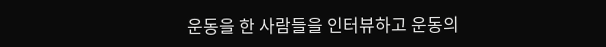운동을 한 사람들을 인터뷰하고 운동의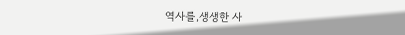역사를,생생한 사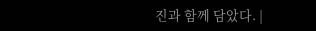진과 함께 담았다. |